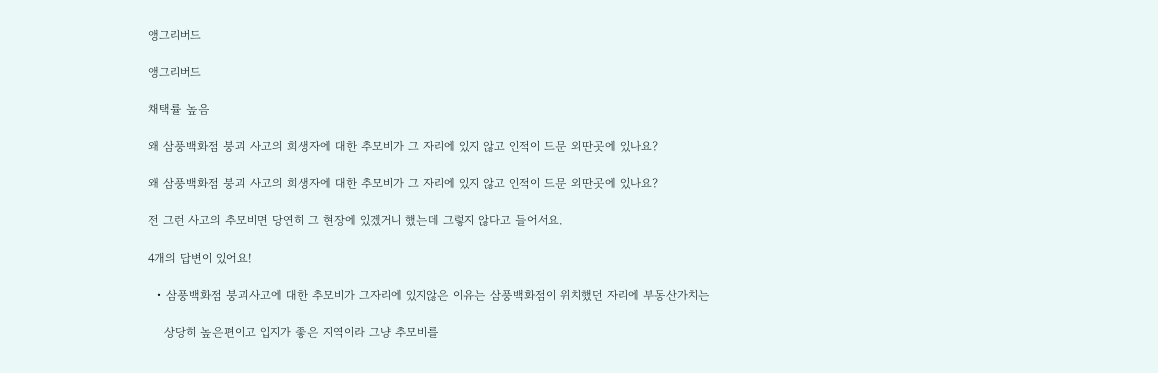앵그리버드

앵그리버드

채택률 높음

왜 삼풍백화점 붕괴 사고의 희생자에 대한 추모비가 그 자리에 있지 않고 인적이 드문 외딴곳에 있나요?

왜 삼풍백화점 붕괴 사고의 희생자에 대한 추모비가 그 자리에 있지 않고 인적이 드문 외딴곳에 있나요?

전 그런 사고의 추모비면 당연히 그 현장에 있겠거니 했는데 그렇지 않다고 들어서요.

4개의 답변이 있어요!

  • 삼풍백화점 붕괴사고에 대한 추모비가 그자리에 있지않은 이유는 삼풍백화점이 위치했던 자리에 부동산가치는

    상당히 높은편이고 입지가 좋은 지역이라 그냥 추모비를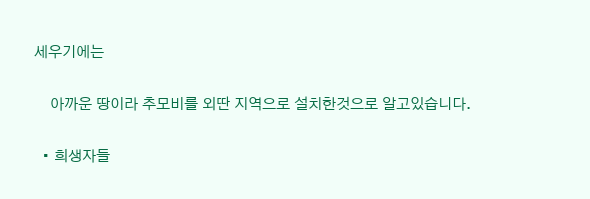세우기에는

    아까운 땅이라 추모비를 외딴 지역으로 설치한것으로 알고있습니다.

  • 희생자들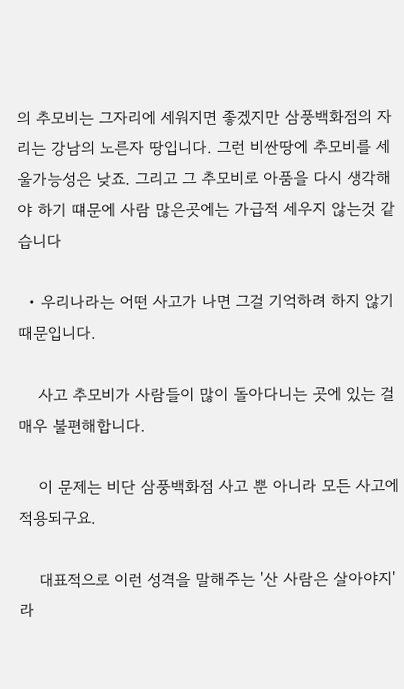의 추모비는 그자리에 세워지면 좋겠지만 삼풍백화점의 자리는 강남의 노른자 땅입니다. 그런 비싼땅에 추모비를 세울가능성은 낮죠. 그리고 그 추모비로 아품을 다시 생각해야 하기 떄문에 사람 많은곳에는 가급적 세우지 않는것 같습니다

  • 우리나라는 어떤 사고가 나면 그걸 기억하려 하지 않기 때문입니다.

    사고 추모비가 사람들이 많이 돌아다니는 곳에 있는 걸 매우 불편해합니다.

    이 문제는 비단 삼풍백화점 사고 뿐 아니라 모든 사고에 적용되구요.

    대표적으로 이런 성격을 말해주는 '산 사람은 살아야지'라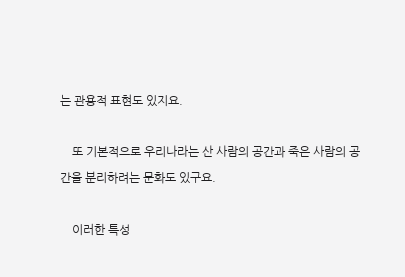는 관용적 표현도 있지요.

    또 기본적으로 우리나라는 산 사람의 공간과 죽은 사람의 공간을 분리하려는 문화도 있구요.

    이러한 특성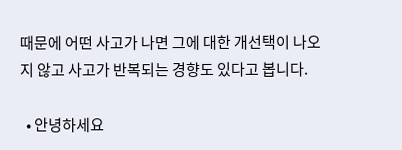때문에 어떤 사고가 나면 그에 대한 개선택이 나오지 않고 사고가 반복되는 경향도 있다고 봅니다.

  • 안녕하세요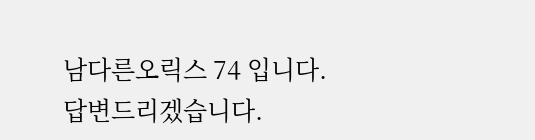남다른오릭스 74 입니다. 답변드리겠습니다.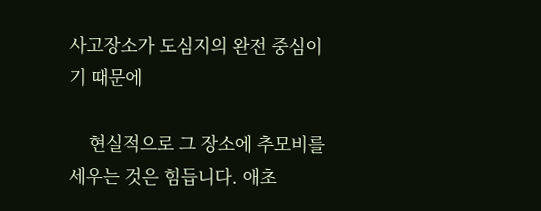사고장소가 도심지의 완전 중심이기 때문에

    현실적으로 그 장소에 추모비를 세우는 것은 힘듭니다. 애초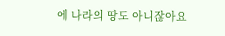에 나라의 땅도 아니잖아요